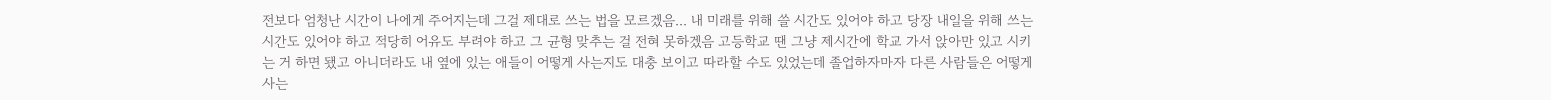전보다 엄청난 시간이 나에게 주어지는데 그걸 제대로 쓰는 법을 모르겠음... 내 미래를 위해 쓸 시간도 있어야 하고 당장 내일을 위해 쓰는 시간도 있어야 하고 적당히 어유도 부려야 하고 그 균형 맞추는 걸 전혀 못하겠음 고등학교 땐 그냥 제시간에 학교 가서 앉아만 있고 시키는 거 하면 됐고 아니더라도 내 옆에 있는 애들이 어떻게 사는지도 대충 보이고 따라할 수도 있었는데 졸업하자마자 다른 사람들은 어떻게 사는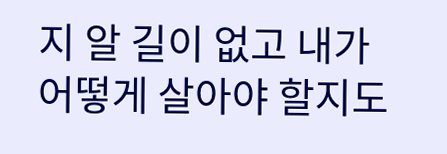지 알 길이 없고 내가 어떻게 살아야 할지도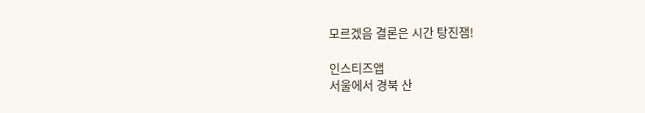모르겠음 결론은 시간 탕진잼!

인스티즈앱
서울에서 경북 산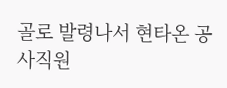골로 발령나서 현타온 공사직원